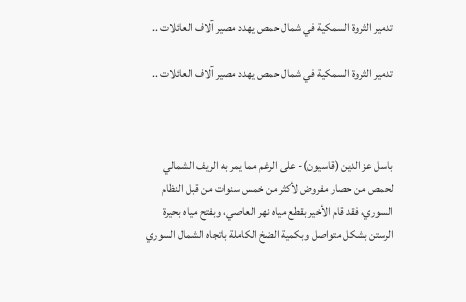تدمير الثروة السمكية في شمال حمص يهدد مصير آلاف العائلات ..

تدمير الثروة السمكية في شمال حمص يهدد مصير آلاف العائلات ..



باسل عز الدين (قاسيون)- على الرغم مما يمر به الريف الشمالي لحمص من حصار مفروض لأكثر من خمس سنوات من قبل النظام السوري، فقد قام الأخير بقطع مياه نهر العاصي، وبفتح مياه بحيرة الرستن بشكل متواصل وبكمية الضخ الكاملة باتجاه الشمال السوري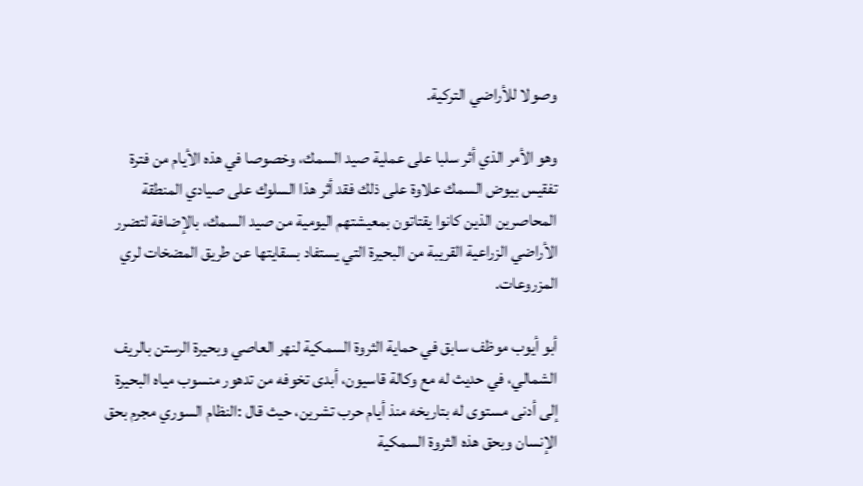وصولا للأراضي التركية.

وهو الأمر الذي أثر سلبا على عملية صيد السمك، وخصوصا في هذه الأيام من فترة تفقيس بيوض السمك علاوة على ذلك فقد أثر هذا السلوك على صيادي المنطقة المحاصرين الذين كانوا يقتاتون بمعيشتهم اليومية من صيد السمك، بالإضافة لتضرر الأراضي الزراعية القريبة من البحيرة التي يستفاد بسقايتها عن طريق المضخات لري المزروعات.

أبو أيوب موظف سابق في حماية الثروة السمكية لنهر العاصي وبحيرة الرستن بالريف الشمالي، في حديث له مع وكالة قاسيون، أبدى تخوفه من تدهور منسوب مياه البحيرة إلى أدنى مستوى له بتاريخه منذ أيام حرب تشرين، حيث قال :النظام السوري مجرم بحق الإنسان وبحق هذه الثروة السمكية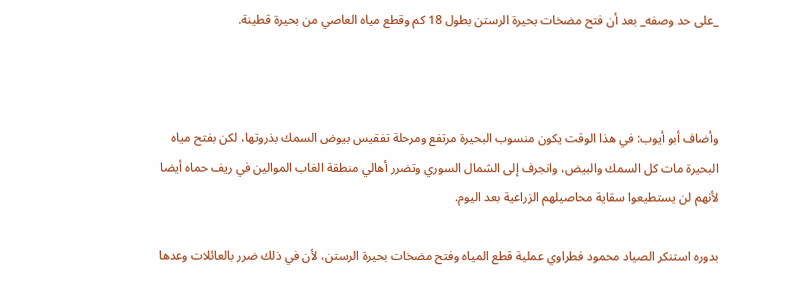_على حد وصفه_ بعد أن فتح مضخات بحيرة الرستن بطول 18 كم وقطع مياه العاصي من بحيرة قطينة.



وأضاف أبو أيوب: في هذا الوقت يكون منسوب البحيرة مرتفع ومرحلة تفقيس بيوض السمك بذروتها، لكن بفتح مياه البحيرة مات كل السمك والبيض، وانجرف إلى الشمال السوري وتضرر أهالي منطقة الغاب الموالين في ريف حماه أيضا لأنهم لن يستطيعوا سقاية محاصيلهم الزراعية بعد اليوم.

بدوره استنكر الصياد محمود فطراوي عملية قطع المياه وفتح مضخات بحيرة الرستن، لأن في ذلك ضرر بالعائلات وعدها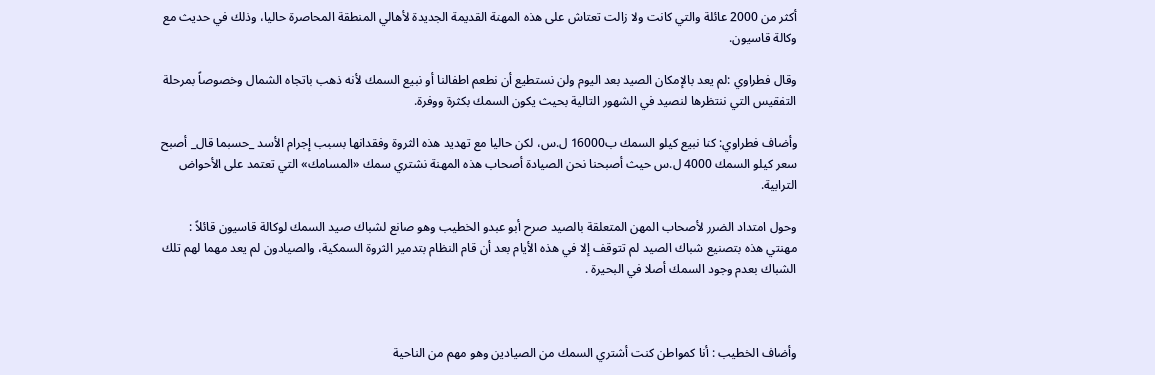أكثر من 2000 عائلة والتي كانت ولا زالت تعتاش على هذه المهنة القديمة الجديدة لأهالي المنطقة المحاصرة حاليا، وذلك في حديث مع وكالة قاسيون.

وقال فطراوي :لم يعد بالإمكان الصيد بعد اليوم ولن نستطيع أن نطعم اطفالنا أو نبيع السمك لأنه ذهب باتجاه الشمال وخصوصاً بمرحلة التفقيس التي ننتظرها لنصيد في الشهور التالية بحيث يكون السمك بكثرة ووفرة.

وأضاف فطراوي: كنا نبيع كيلو السمك ب16000 ل.س، لكن حاليا مع تهديد هذه الثروة وفقدانها بسبب إجرام الأسد _حسبما قال_ أصبح سعر كيلو السمك 4000 ل.س حيث أصبحنا نحن الصيادة أصحاب هذه المهنة نشتري سمك «المسامك» التي تعتمد على الأحواض الترابية.

وحول امتداد الضرر لأصحاب المهن المتعلقة بالصيد صرح أبو عبدو الخطيب وهو صانع لشباك صيد السمك لوكالة قاسيون قائلاً : مهنتي هذه بتصنيع شباك الصيد لم تتوقف إلا في هذه الأيام بعد أن قام النظام بتدمير الثروة السمكية، والصيادون لم يعد مهما لهم تلك الشباك بعدم وجود السمك أصلا في البحيرة .



وأضاف الخطيب : أنا كمواطن كنت أشتري السمك من الصيادين وهو مهم من الناحية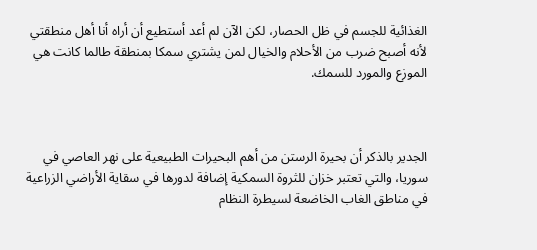الغذائية للجسم في ظل الحصار، لكن الآن لم أعد أستطيع أن أراه أنا أهل منطقتي لأنه أصبح ضرب من الأحلام والخيال لمن يشتري سمكا بمنطقة طالما كانت هي الموزع والمورد للسمك.



الجدير بالذكر أن بحيرة الرستن من أهم البحيرات الطبيعية على نهر العاصي في سوريا، والتي تعتبر خزان للثروة السمكية إضافة لدورها في سقاية الأراضي الزراعية في مناطق الغاب الخاضعة لسيطرة النظام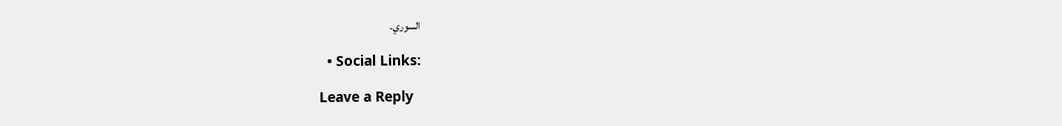السوري.

  • Social Links:

Leave a Reply